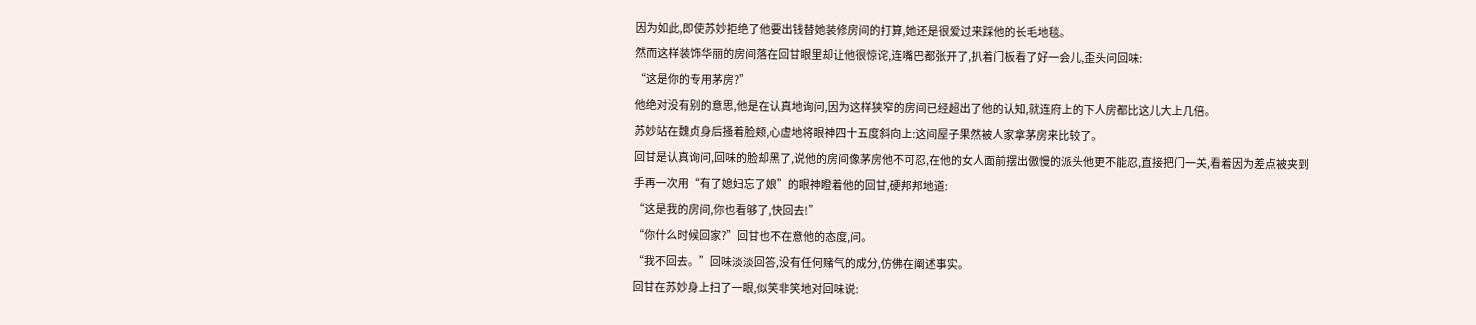因为如此,即使苏妙拒绝了他要出钱替她装修房间的打算,她还是很爱过来踩他的长毛地毯。
然而这样装饰华丽的房间落在回甘眼里却让他很惊诧,连嘴巴都张开了,扒着门板看了好一会儿,歪头问回味:
“这是你的专用茅房?”
他绝对没有别的意思,他是在认真地询问,因为这样狭窄的房间已经超出了他的认知,就连府上的下人房都比这儿大上几倍。
苏妙站在魏贞身后搔着脸颊,心虚地将眼神四十五度斜向上:这间屋子果然被人家拿茅房来比较了。
回甘是认真询问,回味的脸却黑了,说他的房间像茅房他不可忍,在他的女人面前摆出傲慢的派头他更不能忍,直接把门一关,看着因为差点被夹到手再一次用“有了媳妇忘了娘”的眼神瞪着他的回甘,硬邦邦地道:
“这是我的房间,你也看够了,快回去!”
“你什么时候回家?”回甘也不在意他的态度,问。
“我不回去。”回味淡淡回答,没有任何赌气的成分,仿佛在阐述事实。
回甘在苏妙身上扫了一眼,似笑非笑地对回味说: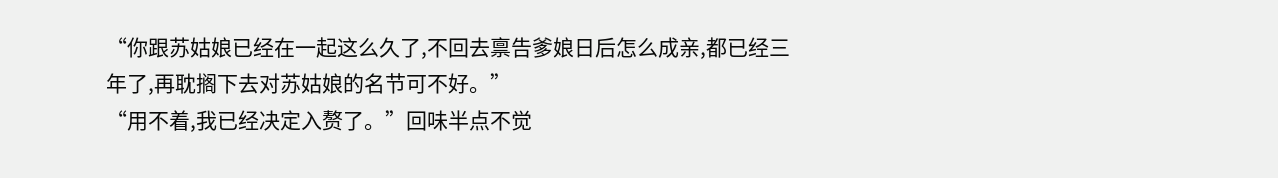“你跟苏姑娘已经在一起这么久了,不回去禀告爹娘日后怎么成亲,都已经三年了,再耽搁下去对苏姑娘的名节可不好。”
“用不着,我已经决定入赘了。”回味半点不觉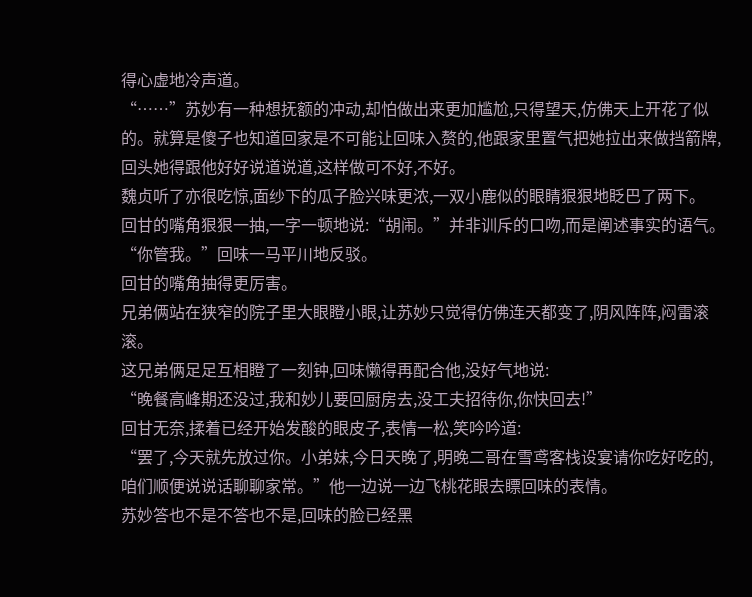得心虚地冷声道。
“……”苏妙有一种想抚额的冲动,却怕做出来更加尴尬,只得望天,仿佛天上开花了似的。就算是傻子也知道回家是不可能让回味入赘的,他跟家里置气把她拉出来做挡箭牌,回头她得跟他好好说道说道,这样做可不好,不好。
魏贞听了亦很吃惊,面纱下的瓜子脸兴味更浓,一双小鹿似的眼睛狠狠地眨巴了两下。
回甘的嘴角狠狠一抽,一字一顿地说:“胡闹。”并非训斥的口吻,而是阐述事实的语气。
“你管我。”回味一马平川地反驳。
回甘的嘴角抽得更厉害。
兄弟俩站在狭窄的院子里大眼瞪小眼,让苏妙只觉得仿佛连天都变了,阴风阵阵,闷雷滚滚。
这兄弟俩足足互相瞪了一刻钟,回味懒得再配合他,没好气地说:
“晚餐高峰期还没过,我和妙儿要回厨房去,没工夫招待你,你快回去!”
回甘无奈,揉着已经开始发酸的眼皮子,表情一松,笑吟吟道:
“罢了,今天就先放过你。小弟妹,今日天晚了,明晚二哥在雪鸢客栈设宴请你吃好吃的,咱们顺便说说话聊聊家常。”他一边说一边飞桃花眼去瞟回味的表情。
苏妙答也不是不答也不是,回味的脸已经黑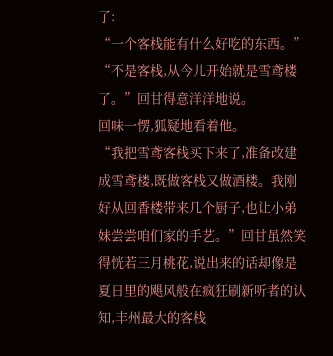了:
“一个客栈能有什么好吃的东西。”
“不是客栈,从今儿开始就是雪鸢楼了。”回甘得意洋洋地说。
回味一愣,狐疑地看着他。
“我把雪鸢客栈买下来了,准备改建成雪鸢楼,既做客栈又做酒楼。我刚好从回香楼带来几个厨子,也让小弟妹尝尝咱们家的手艺。”回甘虽然笑得恍若三月桃花,说出来的话却像是夏日里的飓风般在疯狂刷新听者的认知,丰州最大的客栈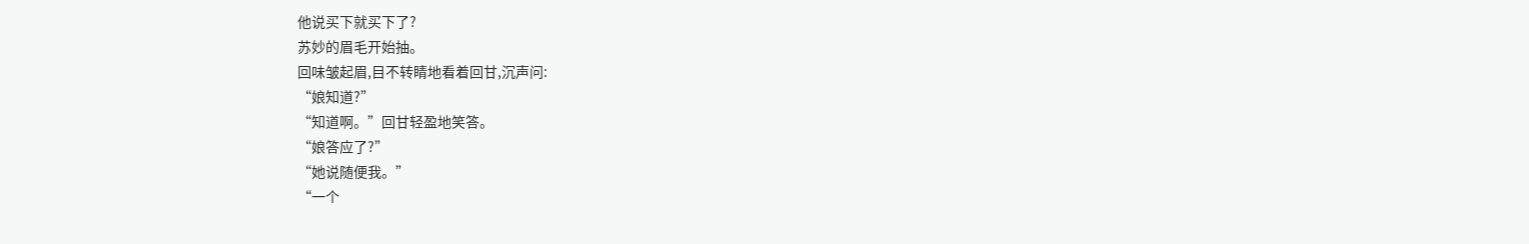他说买下就买下了?
苏妙的眉毛开始抽。
回味皱起眉,目不转睛地看着回甘,沉声问:
“娘知道?”
“知道啊。”回甘轻盈地笑答。
“娘答应了?”
“她说随便我。”
“一个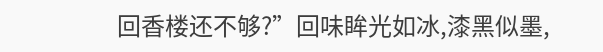回香楼还不够?”回味眸光如冰,漆黑似墨,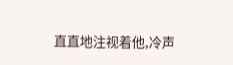直直地注视着他,冷声